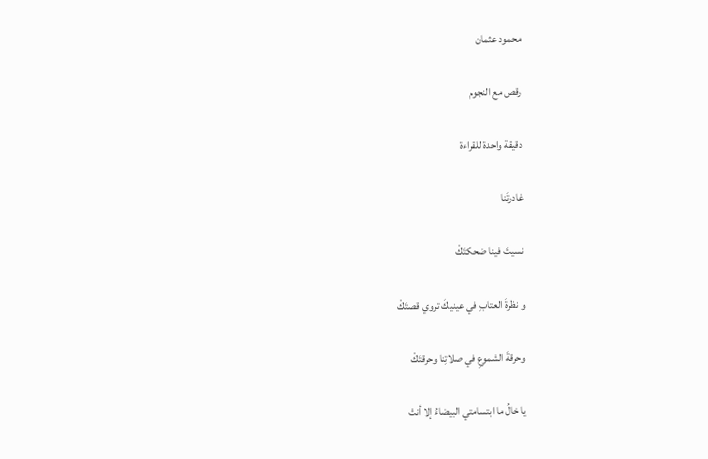محمود عثمان

رقص مع النجوم

دقيقة واحدة للقراءة

غادرتَنا

نسيتَ فينا ضحكتَكْ

و نظرةَ العتابِ في عينيكَ تروي قصتَكْ

وحرقةَ الشموعِ في صلاتِنا وحرقتَكْ

يا خالُ ما ابتسامتي البيضاءُ إلا أنتْ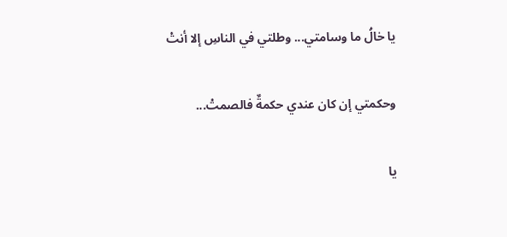يا خالُ ما وسامتي... وطلتي في الناسِ إلا أنتْ

وحكمتي إن كان عندي حكمةٌ فالصمتْ...

يا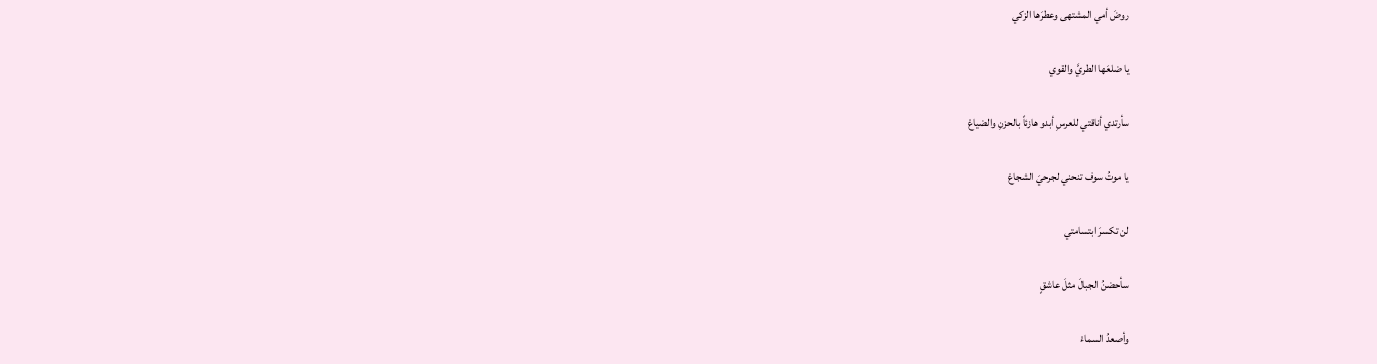روضَ أمي المشتهى وعطرَها الزكي

يا ضلعَها الطريَّ والقوي

سأرتدي أناقتي للعرسِ أبدو هازئاً بالحزنِ والضياعْ

يا موتُ سوف تنحني لجرحيَ الشجاعْ

لن تكسرَ ابتسامتي

سأحضنُ الجبالَ مثلَ عاشقٍ

وأصعدُ السماءْ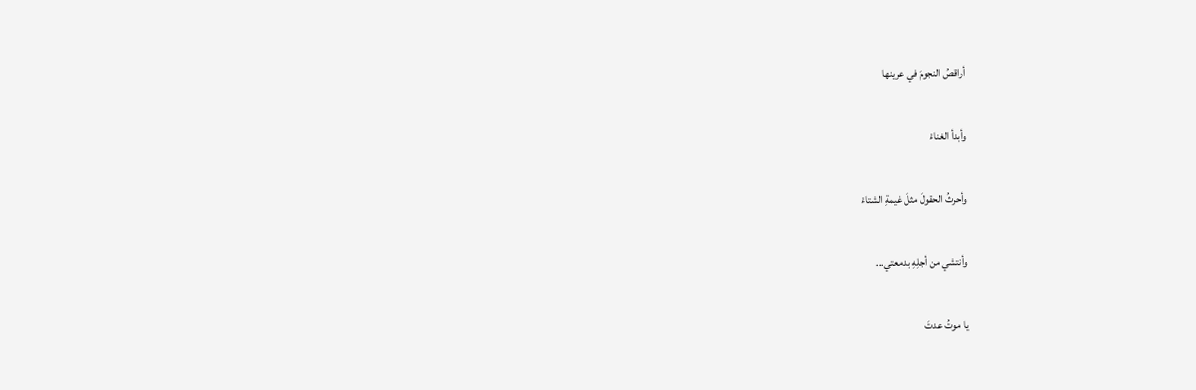أراقصُ النجومَ في عرينها

وأبدأ الغناءْ

وأحرثُ الحقولَ مثلَ غيمةِ الشتاءْ

وأنتشي من أجلِهِ بدمعتي...

يا موتُ عدتَ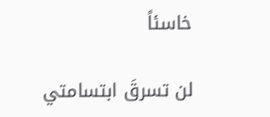خاسئاً

لن تسرقَ ابتسامتي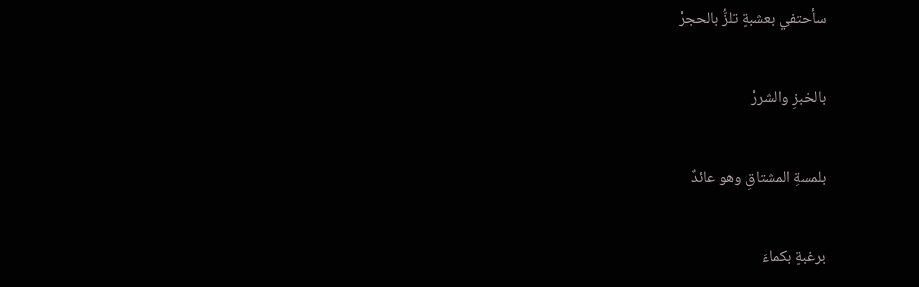سأحتفي بعشبةٍ تلزُّ بالحجرْ

بالخبزِ والشررْ

بلمسةِ المشتاقِ وهو عائدٌ

برغبةٍ بكماءَ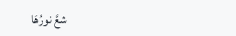شعَّ نورُهَا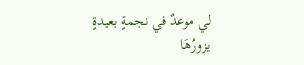لي موعدٌ في نجمةٍ بعيدةٍ يزورُهَا